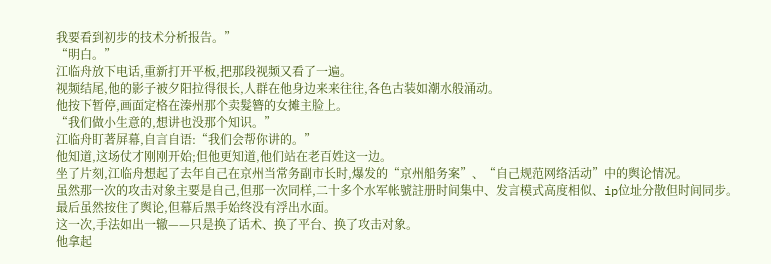我要看到初步的技术分析报告。”
“明白。”
江临舟放下电话,重新打开平板,把那段视频又看了一遍。
视频结尾,他的影子被夕阳拉得很长,人群在他身边来来往往,各色古装如潮水般涌动。
他按下暂停,画面定格在溱州那个卖髮簪的女摊主脸上。
“我们做小生意的,想讲也没那个知识。”
江临舟盯著屏幕,自言自语:“我们会帮你讲的。”
他知道,这场仗才刚刚开始;但他更知道,他们站在老百姓这一边。
坐了片刻,江临舟想起了去年自己在京州当常务副市长时,爆发的“京州船务案”、“自己规范网络活动”中的舆论情况。
虽然那一次的攻击对象主要是自己,但那一次同样,二十多个水军帐號註册时间集中、发言模式高度相似、ip位址分散但时间同步。
最后虽然按住了舆论,但幕后黑手始终没有浮出水面。
这一次,手法如出一辙——只是换了话术、换了平台、换了攻击对象。
他拿起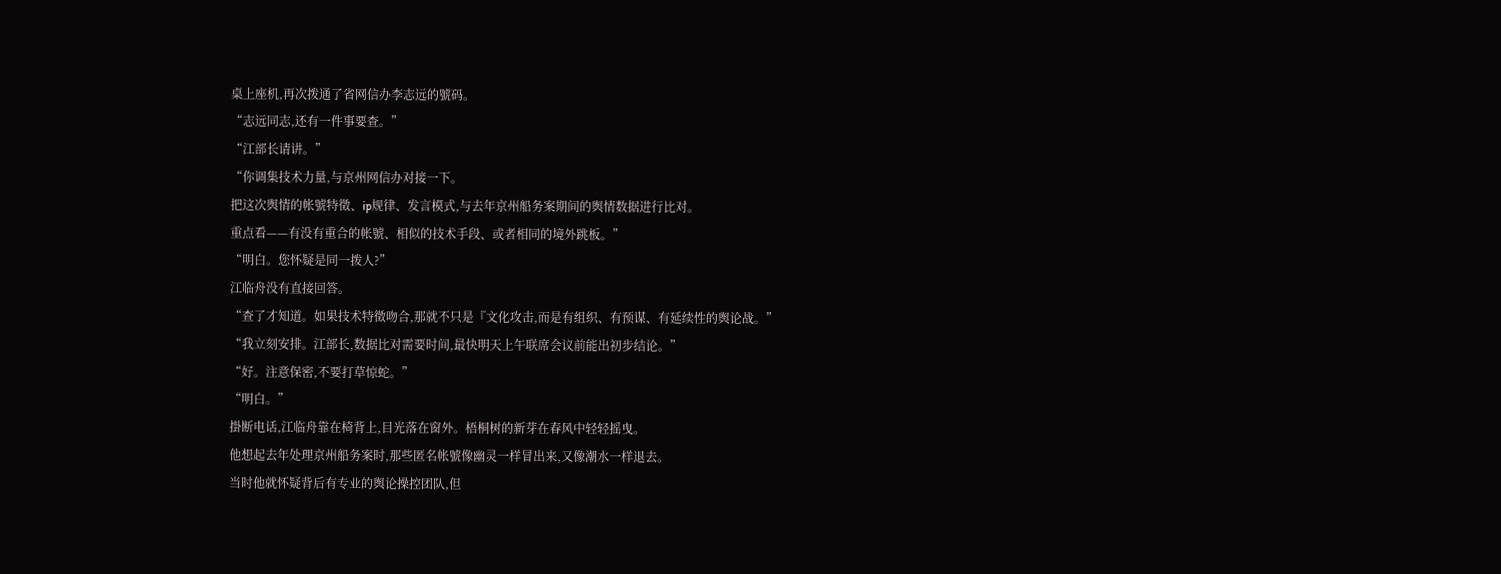桌上座机,再次拨通了省网信办李志远的號码。
“志远同志,还有一件事要查。”
“江部长请讲。”
“你调集技术力量,与京州网信办对接一下。
把这次舆情的帐號特徵、ip规律、发言模式,与去年京州船务案期间的舆情数据进行比对。
重点看——有没有重合的帐號、相似的技术手段、或者相同的境外跳板。”
“明白。您怀疑是同一拨人?”
江临舟没有直接回答。
“查了才知道。如果技术特徵吻合,那就不只是『文化攻击,而是有组织、有预谋、有延续性的舆论战。”
“我立刻安排。江部长,数据比对需要时间,最快明天上午联席会议前能出初步结论。”
“好。注意保密,不要打草惊蛇。”
“明白。”
掛断电话,江临舟靠在椅背上,目光落在窗外。梧桐树的新芽在春风中轻轻摇曳。
他想起去年处理京州船务案时,那些匿名帐號像幽灵一样冒出来,又像潮水一样退去。
当时他就怀疑背后有专业的舆论操控团队,但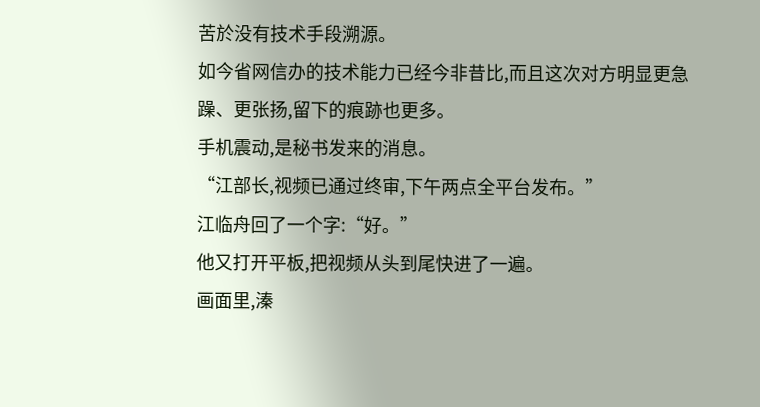苦於没有技术手段溯源。
如今省网信办的技术能力已经今非昔比,而且这次对方明显更急躁、更张扬,留下的痕跡也更多。
手机震动,是秘书发来的消息。
“江部长,视频已通过终审,下午两点全平台发布。”
江临舟回了一个字:“好。”
他又打开平板,把视频从头到尾快进了一遍。
画面里,溱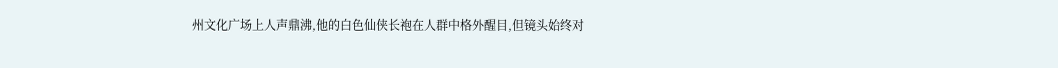州文化广场上人声鼎沸,他的白色仙侠长袍在人群中格外醒目,但镜头始终对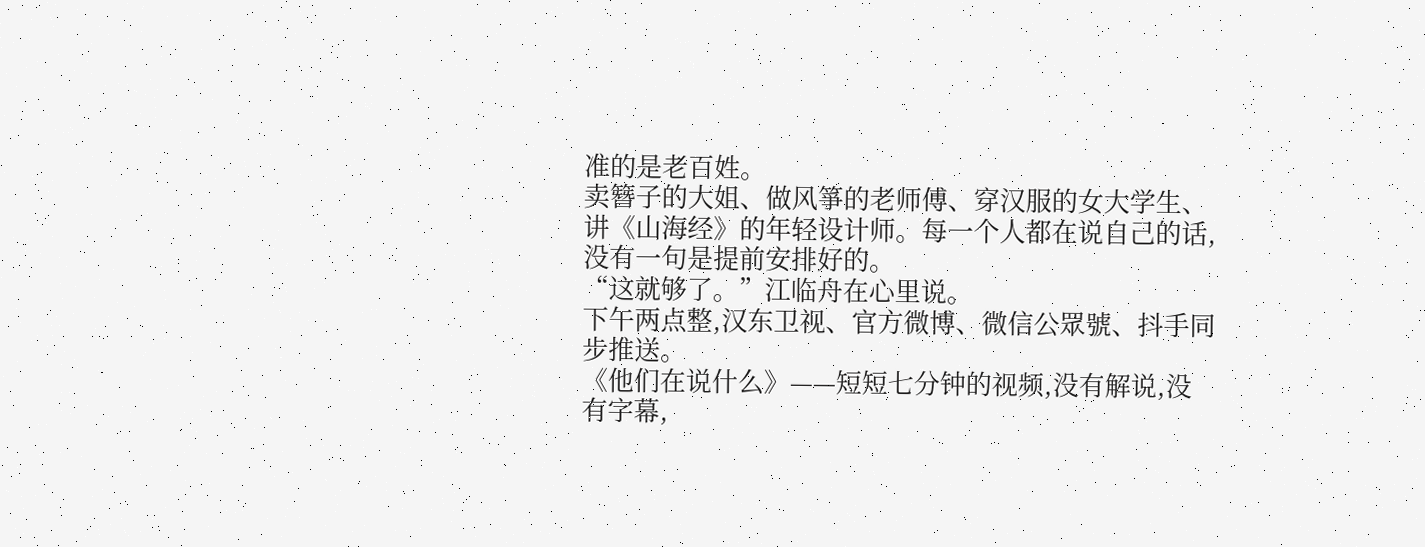准的是老百姓。
卖簪子的大姐、做风箏的老师傅、穿汉服的女大学生、讲《山海经》的年轻设计师。每一个人都在说自己的话,没有一句是提前安排好的。
“这就够了。”江临舟在心里说。
下午两点整,汉东卫视、官方微博、微信公眾號、抖手同步推送。
《他们在说什么》——短短七分钟的视频,没有解说,没有字幕,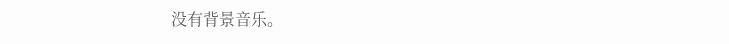没有背景音乐。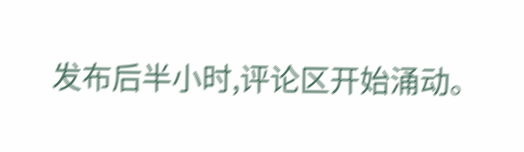发布后半小时,评论区开始涌动。